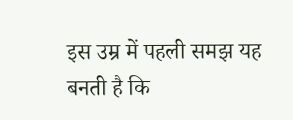इस उम्र में पहली समझ यह बनती है कि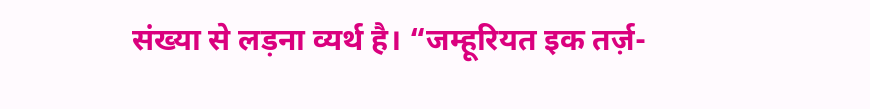संख्या से लड़ना व्यर्थ है। “जम्हूरियत इक तर्ज़-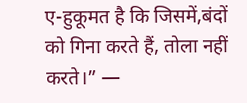ए-हुकूमत है कि जिसमें,बंदों को गिना करते हैं, तोला नहीं करते।” —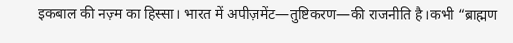इकबाल की नज़्म का हिस्सा। भारत में अपीज़मेंट—तुष्टिकरण—की राजनीति है।कभी “ब्राह्मण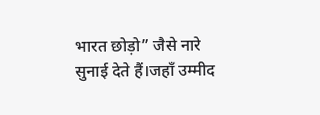भारत छोड़ो” जैसे नारे सुनाई देते हैं।जहाँ उम्मीद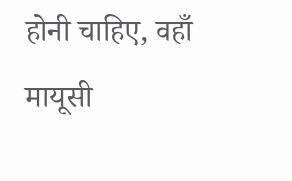होनी चाहिए, वहाँ मायूसी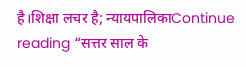है।शिक्षा लचर है; न्यायपालिकाContinue reading “सत्तर साल के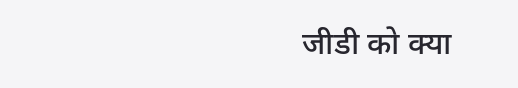जीडी को क्या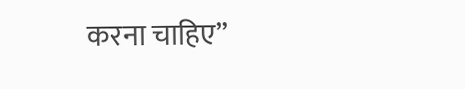करना चाहिए”